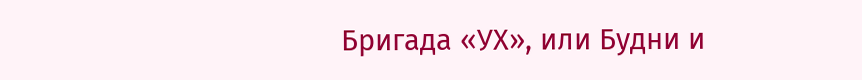Бригада «УХ», или Будни и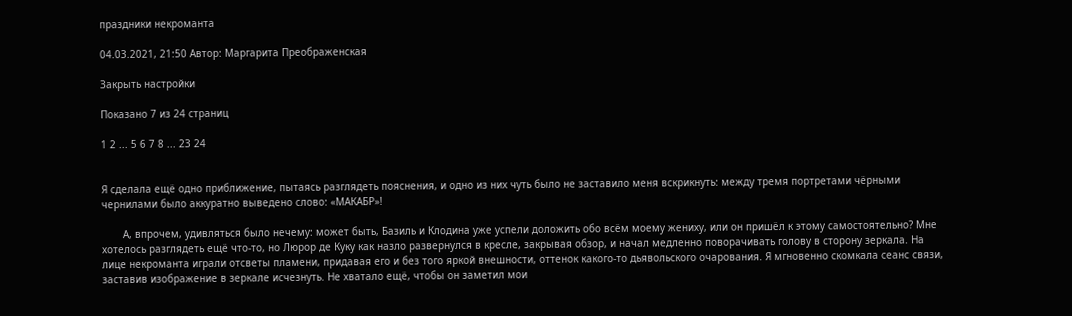праздники некроманта

04.03.2021, 21:50 Автор: Маргарита Преображенская

Закрыть настройки

Показано 7 из 24 страниц

1 2 ... 5 6 7 8 ... 23 24


Я сделала ещё одно приближение, пытаясь разглядеть пояснения, и одно из них чуть было не заставило меня вскрикнуть: между тремя портретами чёрными чернилами было аккуратно выведено слово: «МАКАБР»!

       А, впрочем, удивляться было нечему: может быть, Базиль и Клодина уже успели доложить обо всём моему жениху, или он пришёл к этому самостоятельно? Мне хотелось разглядеть ещё что-то, но Люрор де Куку как назло развернулся в кресле, закрывая обзор, и начал медленно поворачивать голову в сторону зеркала. На лице некроманта играли отсветы пламени, придавая его и без того яркой внешности, оттенок какого-то дьявольского очарования. Я мгновенно скомкала сеанс связи, заставив изображение в зеркале исчезнуть. Не хватало ещё, чтобы он заметил мои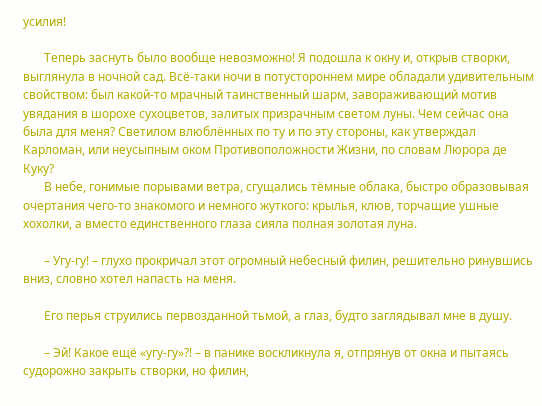усилия!

       Теперь заснуть было вообще невозможно! Я подошла к окну и, открыв створки, выглянула в ночной сад. Всё-таки ночи в потустороннем мире обладали удивительным свойством: был какой-то мрачный таинственный шарм, завораживающий мотив увядания в шорохе сухоцветов, залитых призрачным светом луны. Чем сейчас она была для меня? Светилом влюблённых по ту и по эту стороны, как утверждал Карломан, или неусыпным оком Противоположности Жизни, по словам Люрора де Куку?
       В небе, гонимые порывами ветра, сгущались тёмные облака, быстро образовывая очертания чего-то знакомого и немного жуткого: крылья, клюв, торчащие ушные хохолки, а вместо единственного глаза сияла полная золотая луна.

       – Угу-гу! – глухо прокричал этот огромный небесный филин, решительно ринувшись вниз, словно хотел напасть на меня.

       Его перья струились первозданной тьмой, а глаз, будто заглядывал мне в душу.

       – Эй! Какое ещё «угу-гу»?! – в панике воскликнула я, отпрянув от окна и пытаясь судорожно закрыть створки, но филин,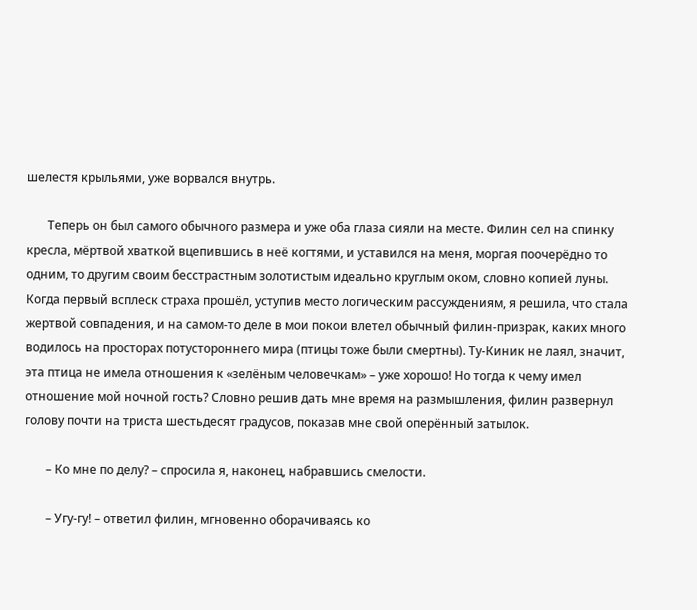шелестя крыльями, уже ворвался внутрь.

       Теперь он был самого обычного размера и уже оба глаза сияли на месте. Филин сел на спинку кресла, мёртвой хваткой вцепившись в неё когтями, и уставился на меня, моргая поочерёдно то одним, то другим своим бесстрастным золотистым идеально круглым оком, словно копией луны. Когда первый всплеск страха прошёл, уступив место логическим рассуждениям, я решила, что стала жертвой совпадения, и на самом-то деле в мои покои влетел обычный филин-призрак, каких много водилось на просторах потустороннего мира (птицы тоже были смертны). Ту-Киник не лаял, значит, эта птица не имела отношения к «зелёным человечкам» – уже хорошо! Но тогда к чему имел отношение мой ночной гость? Словно решив дать мне время на размышления, филин развернул голову почти на триста шестьдесят градусов, показав мне свой оперённый затылок.

       – Ко мне по делу? – спросила я, наконец, набравшись смелости.

       – Угу-гу! – ответил филин, мгновенно оборачиваясь ко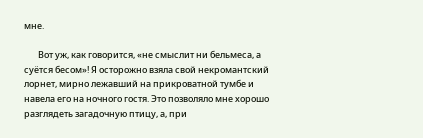мне.

       Вот уж, как говорится, «не смыслит ни бельмеса, а суётся бесом»! Я осторожно взяла свой некромантский лорнет, мирно лежавший на прикроватной тумбе и навела его на ночного гостя. Это позволяло мне хорошо разглядеть загадочную птицу, а, при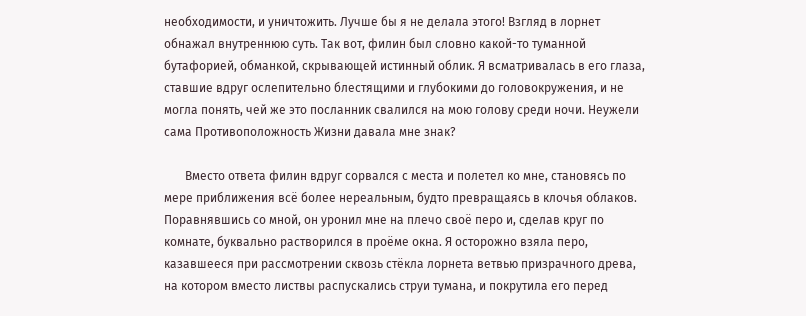необходимости, и уничтожить. Лучше бы я не делала этого! Взгляд в лорнет обнажал внутреннюю суть. Так вот, филин был словно какой-то туманной бутафорией, обманкой, скрывающей истинный облик. Я всматривалась в его глаза, ставшие вдруг ослепительно блестящими и глубокими до головокружения, и не могла понять, чей же это посланник свалился на мою голову среди ночи. Неужели сама Противоположность Жизни давала мне знак?

       Вместо ответа филин вдруг сорвался с места и полетел ко мне, становясь по мере приближения всё более нереальным, будто превращаясь в клочья облаков. Поравнявшись со мной, он уронил мне на плечо своё перо и, сделав круг по комнате, буквально растворился в проёме окна. Я осторожно взяла перо, казавшееся при рассмотрении сквозь стёкла лорнета ветвью призрачного древа, на котором вместо листвы распускались струи тумана, и покрутила его перед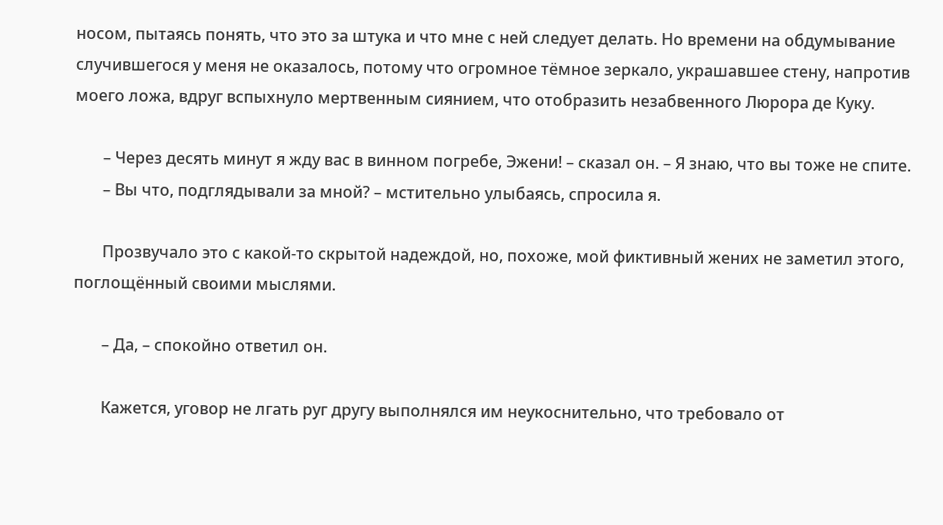носом, пытаясь понять, что это за штука и что мне с ней следует делать. Но времени на обдумывание случившегося у меня не оказалось, потому что огромное тёмное зеркало, украшавшее стену, напротив моего ложа, вдруг вспыхнуло мертвенным сиянием, что отобразить незабвенного Люрора де Куку.

       – Через десять минут я жду вас в винном погребе, Эжени! – сказал он. – Я знаю, что вы тоже не спите.
       – Вы что, подглядывали за мной? – мстительно улыбаясь, спросила я.

       Прозвучало это с какой-то скрытой надеждой, но, похоже, мой фиктивный жених не заметил этого, поглощённый своими мыслями.

       – Да, – спокойно ответил он.

       Кажется, уговор не лгать руг другу выполнялся им неукоснительно, что требовало от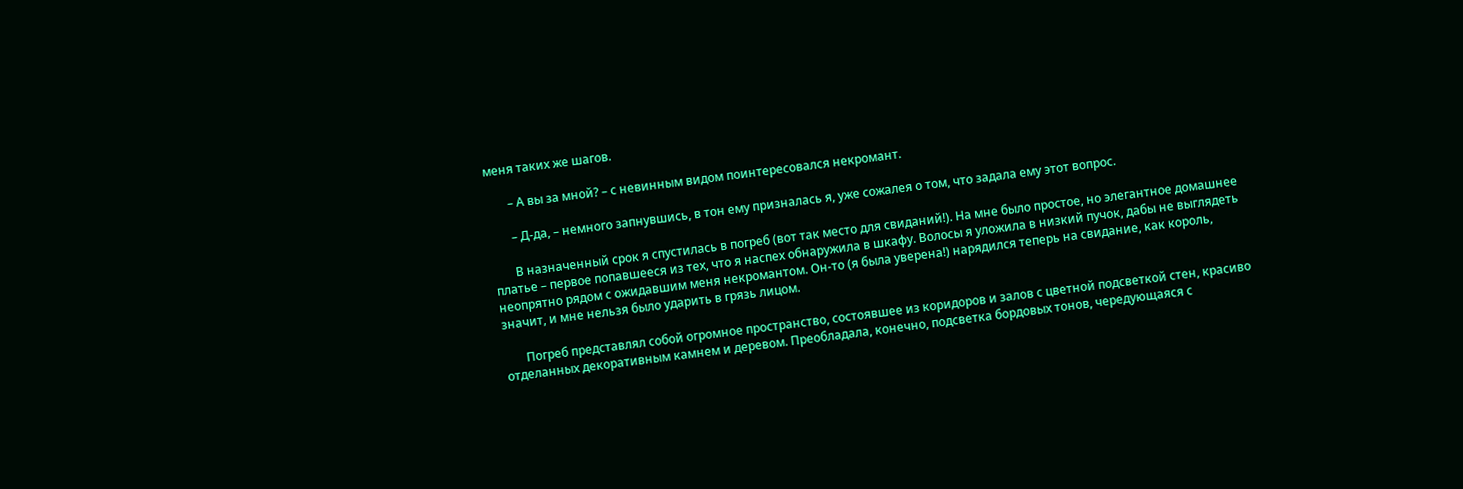меня таких же шагов.

       – А вы за мной? – с невинным видом поинтересовался некромант.

       – Д-да, – немного запнувшись, в тон ему призналась я, уже сожалея о том, что задала ему этот вопрос.

       В назначенный срок я спустилась в погреб (вот так место для свиданий!). На мне было простое, но элегантное домашнее платье – первое попавшееся из тех, что я наспех обнаружила в шкафу. Волосы я уложила в низкий пучок, дабы не выглядеть неопрятно рядом с ожидавшим меня некромантом. Он-то (я была уверена!) нарядился теперь на свидание, как король, значит, и мне нельзя было ударить в грязь лицом.

       Погреб представлял собой огромное пространство, состоявшее из коридоров и залов с цветной подсветкой стен, красиво отделанных декоративным камнем и деревом. Преобладала, конечно, подсветка бордовых тонов, чередующаяся с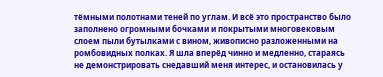тёмными полотнами теней по углам. И всё это пространство было заполнено огромными бочками и покрытыми многовековым слоем пыли бутылками с вином, живописно разложенными на ромбовидных полках. Я шла вперёд чинно и медленно, стараясь не демонстрировать снедавший меня интерес, и остановилась у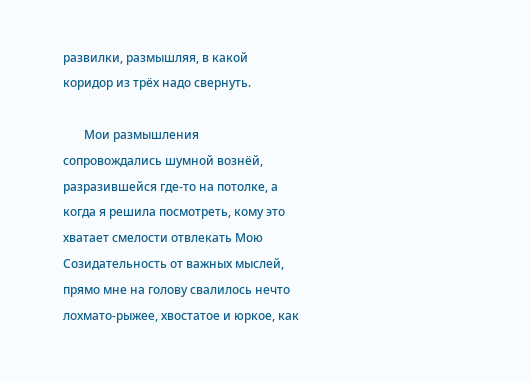развилки, размышляя, в какой коридор из трёх надо свернуть.

       Мои размышления сопровождались шумной вознёй, разразившейся где-то на потолке, а когда я решила посмотреть, кому это хватает смелости отвлекать Мою Созидательность от важных мыслей, прямо мне на голову свалилось нечто лохмато-рыжее, хвостатое и юркое, как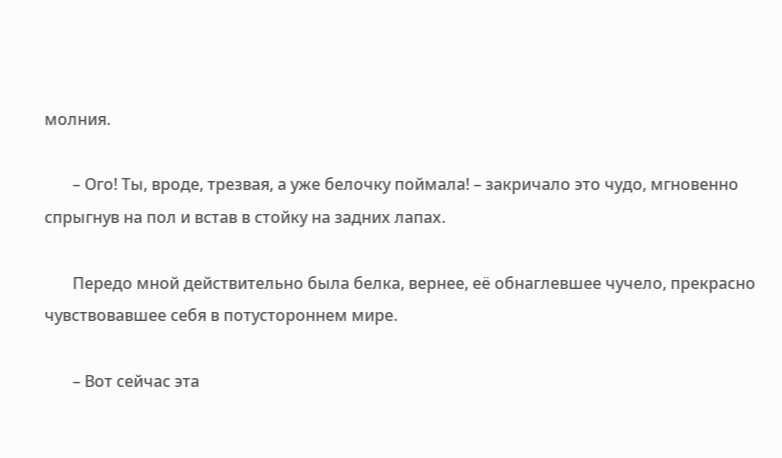молния.

       – Ого! Ты, вроде, трезвая, а уже белочку поймала! – закричало это чудо, мгновенно спрыгнув на пол и встав в стойку на задних лапах.

       Передо мной действительно была белка, вернее, её обнаглевшее чучело, прекрасно чувствовавшее себя в потустороннем мире.

       – Вот сейчас эта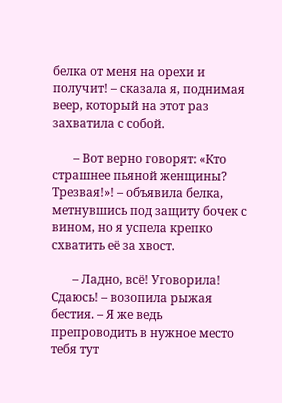белка от меня на орехи и получит! – сказала я, поднимая веер, который на этот раз захватила с собой.

       – Вот верно говорят: «Кто страшнее пьяной женщины? Трезвая!»! – объявила белка, метнувшись под защиту бочек с вином, но я успела крепко схватить её за хвост.

       – Ладно, всё! Уговорила! Сдаюсь! – возопила рыжая бестия. – Я же ведь препроводить в нужное место тебя тут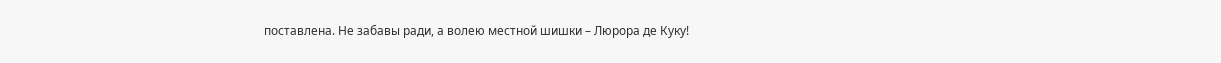поставлена. Не забавы ради, а волею местной шишки – Люрора де Куку!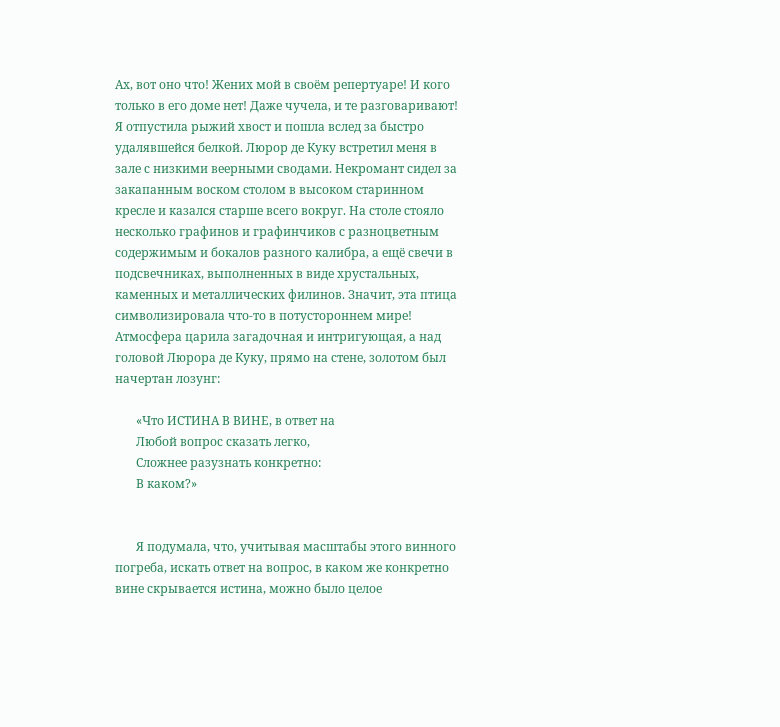Ах, вот оно что! Жених мой в своём репертуаре! И кого только в его доме нет! Даже чучела, и те разговаривают! Я отпустила рыжий хвост и пошла вслед за быстро удалявшейся белкой. Люрор де Куку встретил меня в зале с низкими веерными сводами. Некромант сидел за закапанным воском столом в высоком старинном кресле и казался старше всего вокруг. На столе стояло несколько графинов и графинчиков с разноцветным содержимым и бокалов разного калибра, а ещё свечи в подсвечниках, выполненных в виде хрустальных, каменных и металлических филинов. Значит, эта птица символизировала что-то в потустороннем мире! Атмосфера царила загадочная и интригующая, а над головой Люрора де Куку, прямо на стене, золотом был начертан лозунг:

       «Что ИСТИНА В ВИНЕ, в ответ на
       Любой вопрос сказать легко,
       Сложнее разузнать конкретно:
       В каком?»


       Я подумала, что, учитывая масштабы этого винного погреба, искать ответ на вопрос, в каком же конкретно вине скрывается истина, можно было целое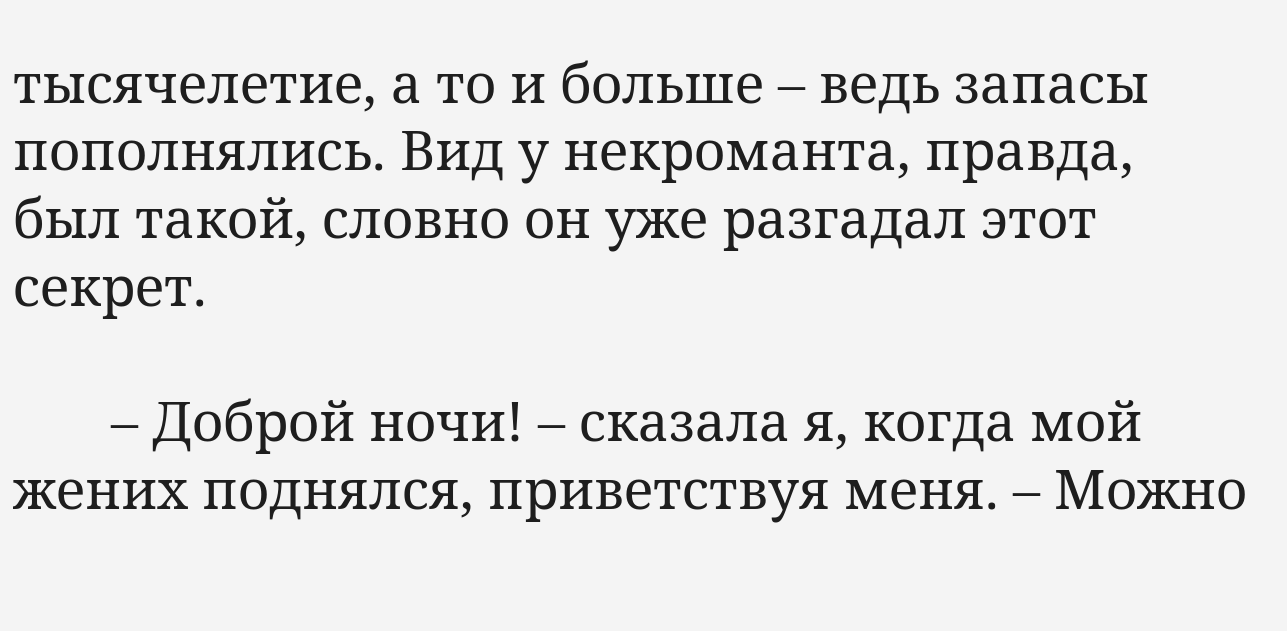тысячелетие, а то и больше – ведь запасы пополнялись. Вид у некроманта, правда, был такой, словно он уже разгадал этот секрет.

       – Доброй ночи! – сказала я, когда мой жених поднялся, приветствуя меня. – Можно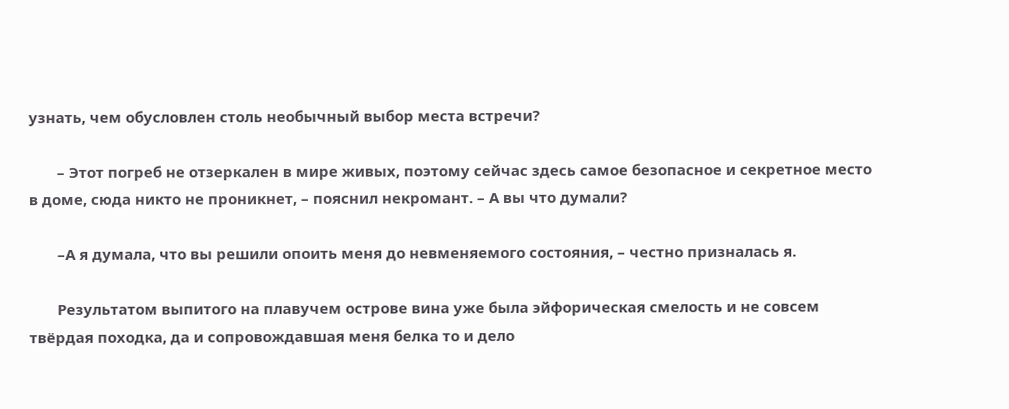узнать, чем обусловлен столь необычный выбор места встречи?

       – Этот погреб не отзеркален в мире живых, поэтому сейчас здесь самое безопасное и секретное место в доме, сюда никто не проникнет, – пояснил некромант. – А вы что думали?

       –А я думала, что вы решили опоить меня до невменяемого состояния, – честно призналась я.

       Результатом выпитого на плавучем острове вина уже была эйфорическая смелость и не совсем твёрдая походка, да и сопровождавшая меня белка то и дело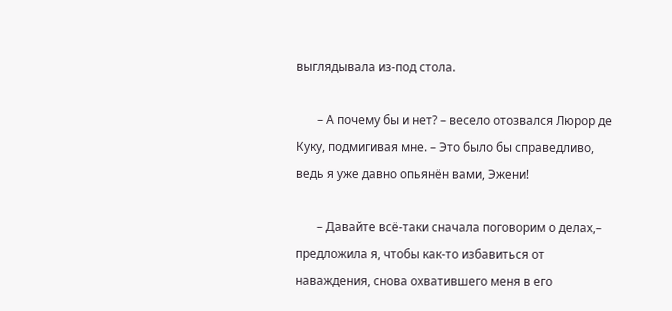выглядывала из-под стола.

       – А почему бы и нет? – весело отозвался Люрор де Куку, подмигивая мне. – Это было бы справедливо, ведь я уже давно опьянён вами, Эжени!

       – Давайте всё-таки сначала поговорим о делах,– предложила я, чтобы как-то избавиться от наваждения, снова охватившего меня в его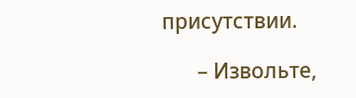присутствии.

       – Извольте,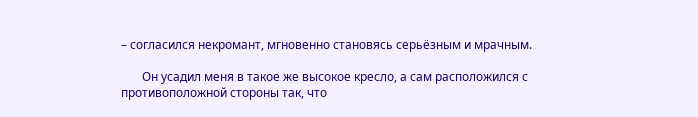– согласился некромант, мгновенно становясь серьёзным и мрачным.

       Он усадил меня в такое же высокое кресло, а сам расположился с противоположной стороны так, что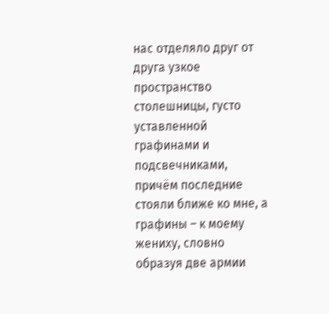нас отделяло друг от друга узкое пространство столешницы, густо уставленной графинами и подсвечниками, причём последние стояли ближе ко мне, а графины – к моему жениху, словно образуя две армии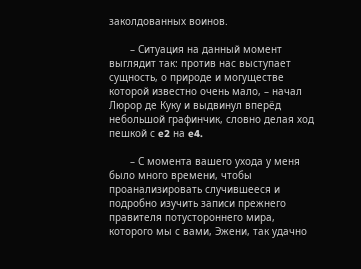заколдованных воинов.

       – Ситуация на данный момент выглядит так: против нас выступает сущность, о природе и могуществе которой известно очень мало, – начал Люрор де Куку и выдвинул вперёд небольшой графинчик, словно делая ход пешкой с e2 на e4.

       – С момента вашего ухода у меня было много времени, чтобы проанализировать случившееся и подробно изучить записи прежнего правителя потустороннего мира, которого мы с вами, Эжени, так удачно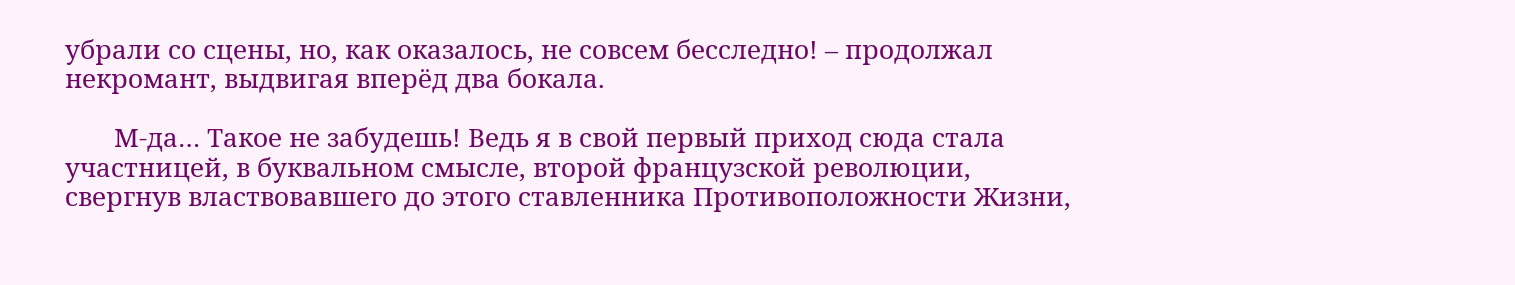убрали со сцены, но, как оказалось, не совсем бесследно! – продолжал некромант, выдвигая вперёд два бокала.

       М-да… Такое не забудешь! Ведь я в свой первый приход сюда стала участницей, в буквальном смысле, второй французской революции, свергнув властвовавшего до этого ставленника Противоположности Жизни,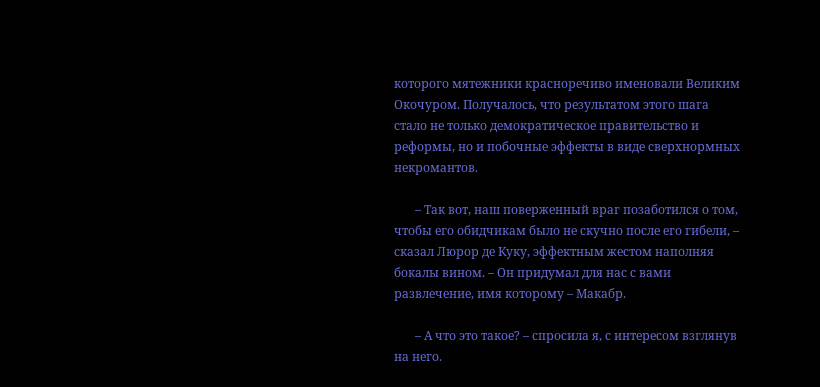которого мятежники красноречиво именовали Великим Окочуром. Получалось, что результатом этого шага стало не только демократическое правительство и реформы, но и побочные эффекты в виде сверхнормных некромантов.

       – Так вот, наш поверженный враг позаботился о том, чтобы его обидчикам было не скучно после его гибели, – сказал Люрор де Куку, эффектным жестом наполняя бокалы вином. – Он придумал для нас с вами развлечение, имя которому – Макабр.

       – А что это такое? – спросила я, с интересом взглянув на него.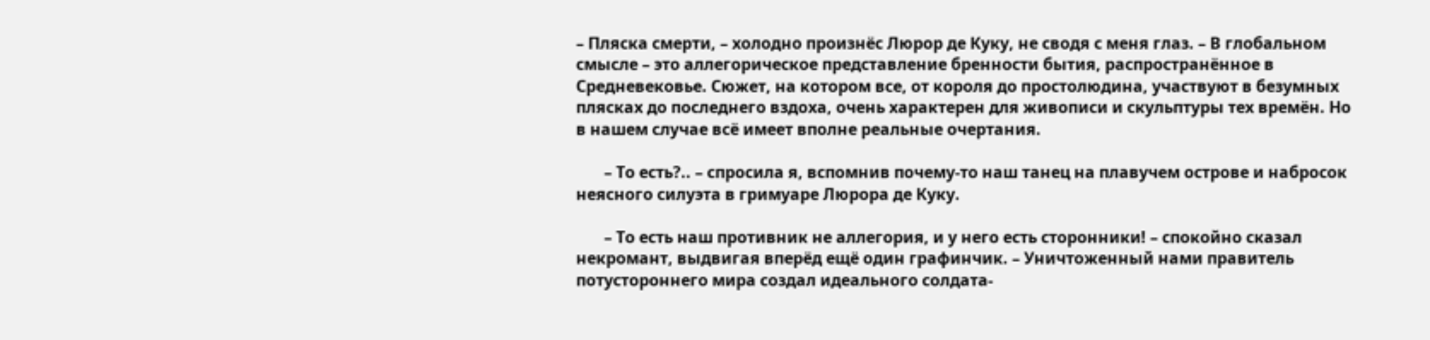– Пляска смерти, – холодно произнёс Люрор де Куку, не сводя с меня глаз. – В глобальном смысле – это аллегорическое представление бренности бытия, распространённое в Средневековье. Сюжет, на котором все, от короля до простолюдина, участвуют в безумных плясках до последнего вздоха, очень характерен для живописи и скульптуры тех времён. Но в нашем случае всё имеет вполне реальные очертания.

       – То есть?.. – спросила я, вспомнив почему-то наш танец на плавучем острове и набросок неясного силуэта в гримуаре Люрора де Куку.

       – То есть наш противник не аллегория, и у него есть сторонники! – спокойно сказал некромант, выдвигая вперёд ещё один графинчик. – Уничтоженный нами правитель потустороннего мира создал идеального солдата-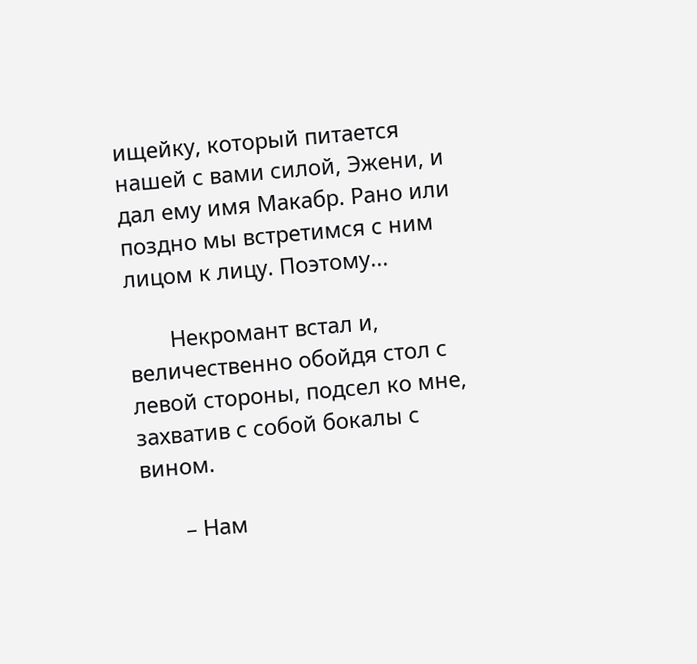ищейку, который питается нашей с вами силой, Эжени, и дал ему имя Макабр. Рано или поздно мы встретимся с ним лицом к лицу. Поэтому...

       Некромант встал и, величественно обойдя стол с левой стороны, подсел ко мне, захватив с собой бокалы с вином.

       – Нам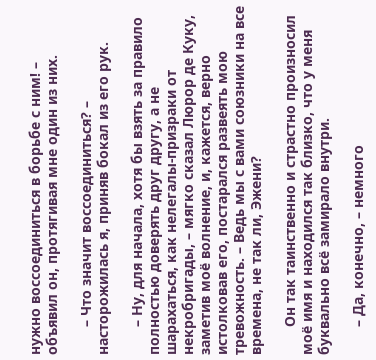нужно воссоединиться в борьбе с ним! – объявил он, протягивая мне один из них.

       – Что значит воссоединиться? – насторожилась я, приняв бокал из его рук.

       – Ну, для начала, хотя бы взять за правило полностью доверять друг другу, а не шарахаться, как нелегалы-призраки от некробригады, – мягко сказал Люрор де Куку, заметив моё волнение, и, кажется, верно истолковав его, постарался развеять мою тревожность. – Ведь мы с вами союзники на все времена, не так ли, Эжени?

       Он так таинственно и страстно произносил моё имя и находился так близко, что у меня буквально всё замирало внутри.

       – Да, конечно, – немного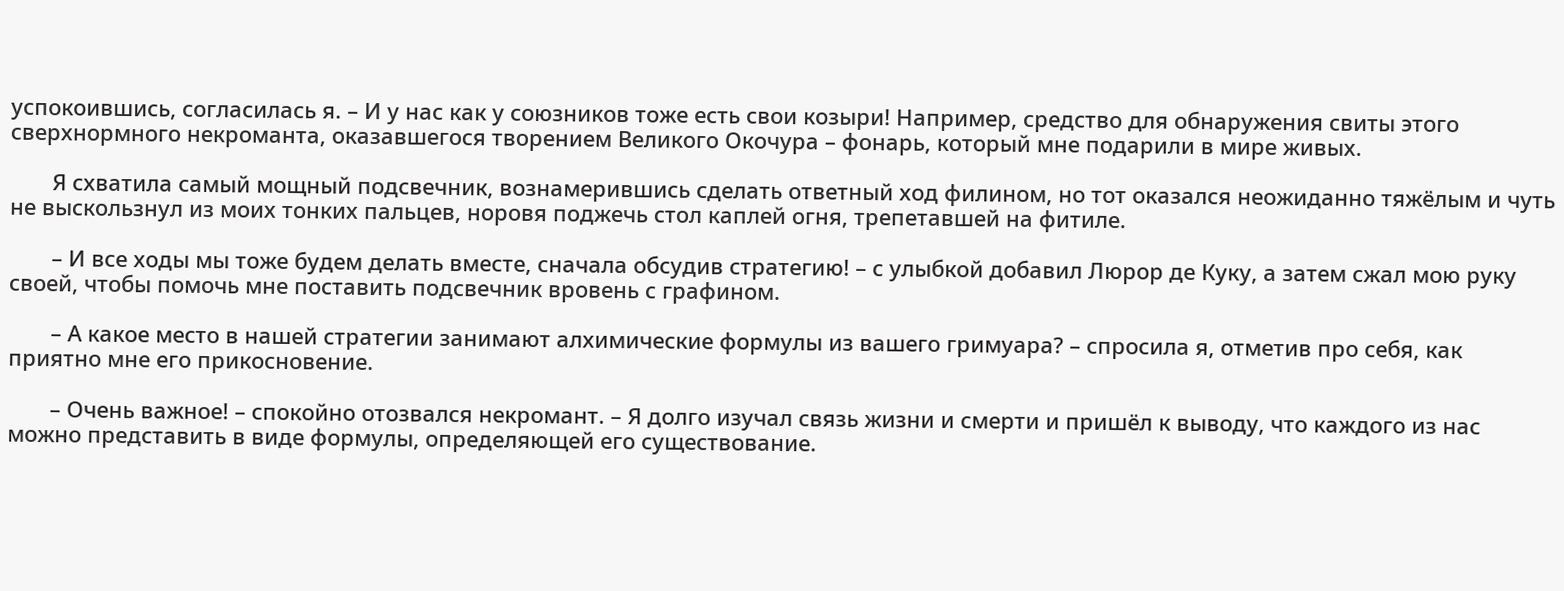успокоившись, согласилась я. – И у нас как у союзников тоже есть свои козыри! Например, средство для обнаружения свиты этого сверхнормного некроманта, оказавшегося творением Великого Окочура – фонарь, который мне подарили в мире живых.

       Я схватила самый мощный подсвечник, вознамерившись сделать ответный ход филином, но тот оказался неожиданно тяжёлым и чуть не выскользнул из моих тонких пальцев, норовя поджечь стол каплей огня, трепетавшей на фитиле.

       – И все ходы мы тоже будем делать вместе, сначала обсудив стратегию! – с улыбкой добавил Люрор де Куку, а затем сжал мою руку своей, чтобы помочь мне поставить подсвечник вровень с графином.

       – А какое место в нашей стратегии занимают алхимические формулы из вашего гримуара? – спросила я, отметив про себя, как приятно мне его прикосновение.

       – Очень важное! – спокойно отозвался некромант. – Я долго изучал связь жизни и смерти и пришёл к выводу, что каждого из нас можно представить в виде формулы, определяющей его существование.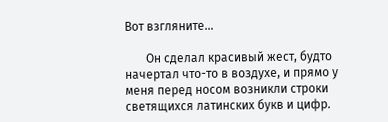Вот взгляните…

       Он сделал красивый жест, будто начертал что-то в воздухе, и прямо у меня перед носом возникли строки светящихся латинских букв и цифр.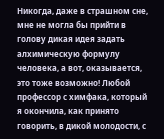Никогда, даже в страшном сне, мне не могла бы прийти в голову дикая идея задать алхимическую формулу человека, а вот, оказывается, это тоже возможно! Любой профессор с химфака, который я окончила, как принято говорить, в дикой молодости, с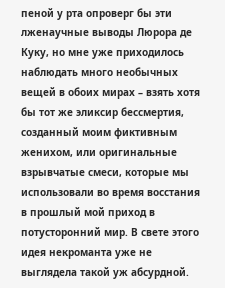пеной у рта опроверг бы эти лженаучные выводы Люрора де Куку, но мне уже приходилось наблюдать много необычных вещей в обоих мирах – взять хотя бы тот же эликсир бессмертия, созданный моим фиктивным женихом, или оригинальные взрывчатые смеси, которые мы использовали во время восстания в прошлый мой приход в потусторонний мир. В свете этого идея некроманта уже не выглядела такой уж абсурдной.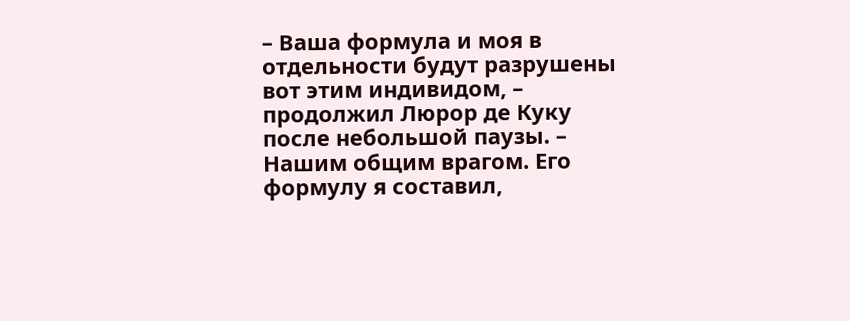– Ваша формула и моя в отдельности будут разрушены вот этим индивидом, – продолжил Люрор де Куку после небольшой паузы. – Нашим общим врагом. Его формулу я составил,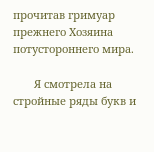прочитав гримуар прежнего Хозяина потустороннего мира.

       Я смотрела на стройные ряды букв и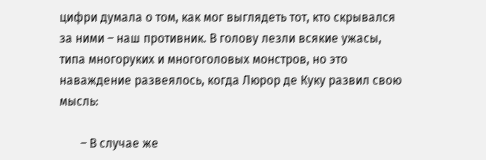цифри думала о том, как мог выглядеть тот, кто скрывался за ними – наш противник. В голову лезли всякие ужасы, типа многоруких и многоголовых монстров, но это наваждение развеялось, когда Люрор де Куку развил свою мысль:

       – В случае же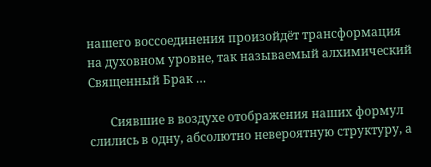нашего воссоединения произойдёт трансформация на духовном уровне, так называемый алхимический Священный Брак …

       Сиявшие в воздухе отображения наших формул слились в одну, абсолютно невероятную структуру, а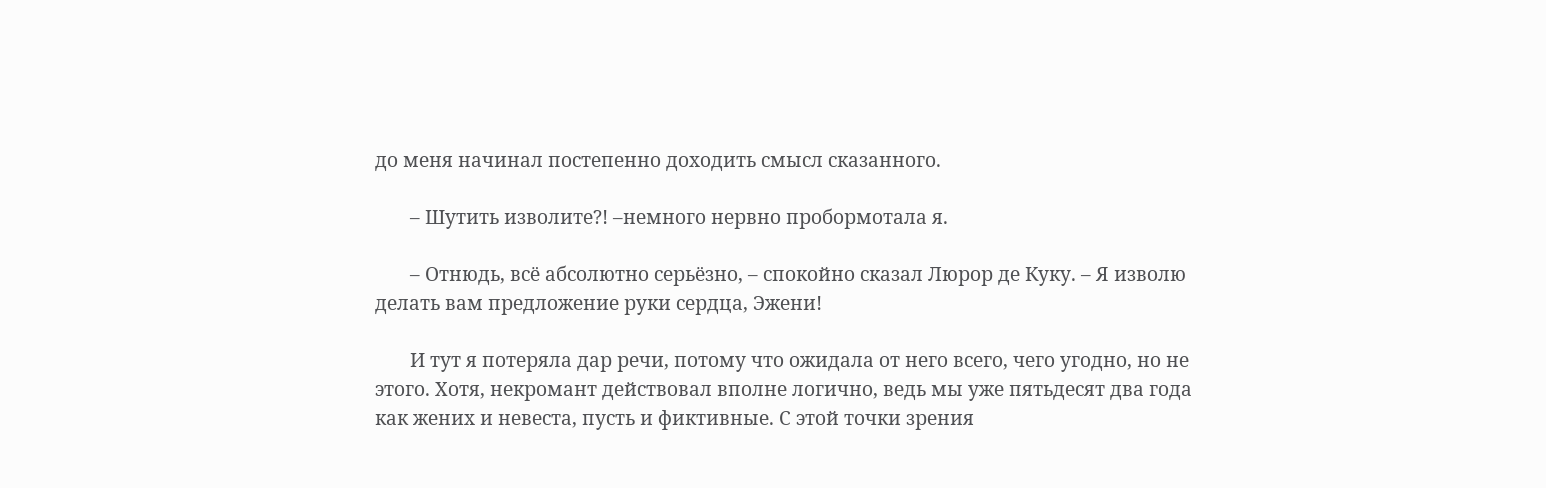до меня начинал постепенно доходить смысл сказанного.

       – Шутить изволите?! –немного нервно пробормотала я.

       – Отнюдь, всё абсолютно серьёзно, – спокойно сказал Люрор де Куку. – Я изволю делать вам предложение руки сердца, Эжени!

       И тут я потеряла дар речи, потому что ожидала от него всего, чего угодно, но не этого. Хотя, некромант действовал вполне логично, ведь мы уже пятьдесят два года как жених и невеста, пусть и фиктивные. С этой точки зрения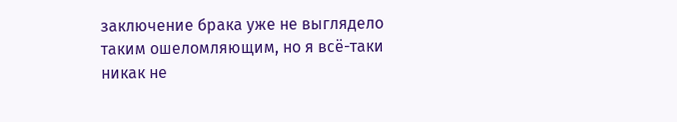заключение брака уже не выглядело таким ошеломляющим, но я всё-таки никак не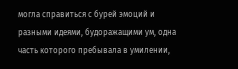могла справиться с бурей эмоций и разными идеями, будоражащими ум, одна часть которого пребывала в умилении,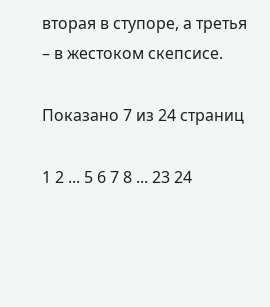вторая в ступоре, а третья – в жестоком скепсисе.

Показано 7 из 24 страниц

1 2 ... 5 6 7 8 ... 23 24